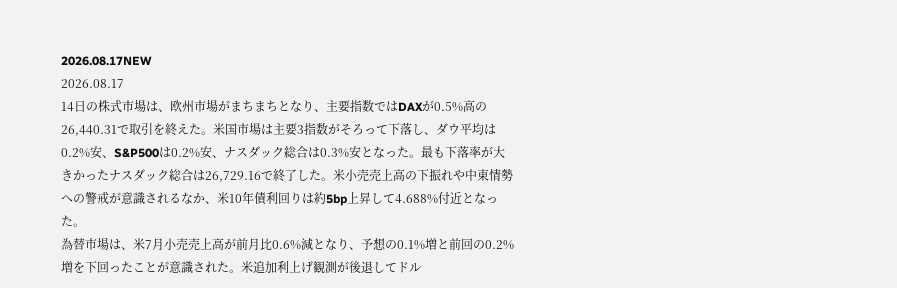2026.08.17NEW
2026.08.17
14日の株式市場は、欧州市場がまちまちとなり、主要指数ではDAXが0.5%高の26,440.31で取引を終えた。米国市場は主要3指数がそろって下落し、ダウ平均は0.2%安、S&P500は0.2%安、ナスダック総合は0.3%安となった。最も下落率が大きかったナスダック総合は26,729.16で終了した。米小売売上高の下振れや中東情勢への警戒が意識されるなか、米10年債利回りは約5bp上昇して4.688%付近となった。
為替市場は、米7月小売売上高が前月比0.6%減となり、予想の0.1%増と前回の0.2%増を下回ったことが意識された。米追加利上げ観測が後退してドル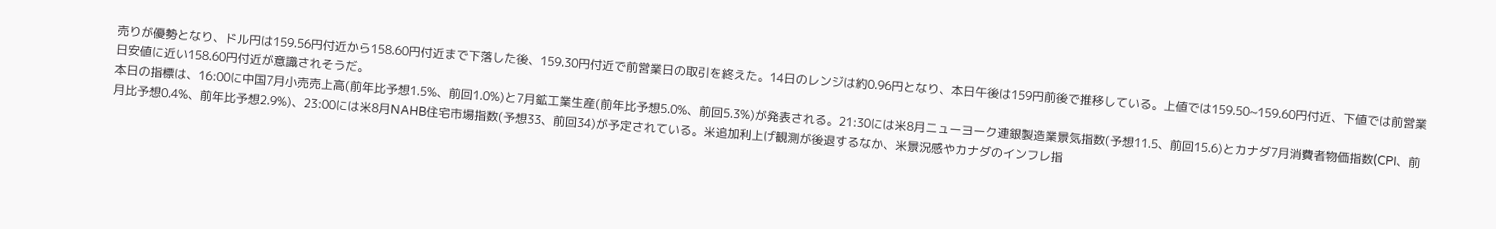売りが優勢となり、ドル円は159.56円付近から158.60円付近まで下落した後、159.30円付近で前営業日の取引を終えた。14日のレンジは約0.96円となり、本日午後は159円前後で推移している。上値では159.50~159.60円付近、下値では前営業日安値に近い158.60円付近が意識されそうだ。
本日の指標は、16:00に中国7月小売売上高(前年比予想1.5%、前回1.0%)と7月鉱工業生産(前年比予想5.0%、前回5.3%)が発表される。21:30には米8月ニューヨーク連銀製造業景気指数(予想11.5、前回15.6)とカナダ7月消費者物価指数(CPI、前月比予想0.4%、前年比予想2.9%)、23:00には米8月NAHB住宅市場指数(予想33、前回34)が予定されている。米追加利上げ観測が後退するなか、米景況感やカナダのインフレ指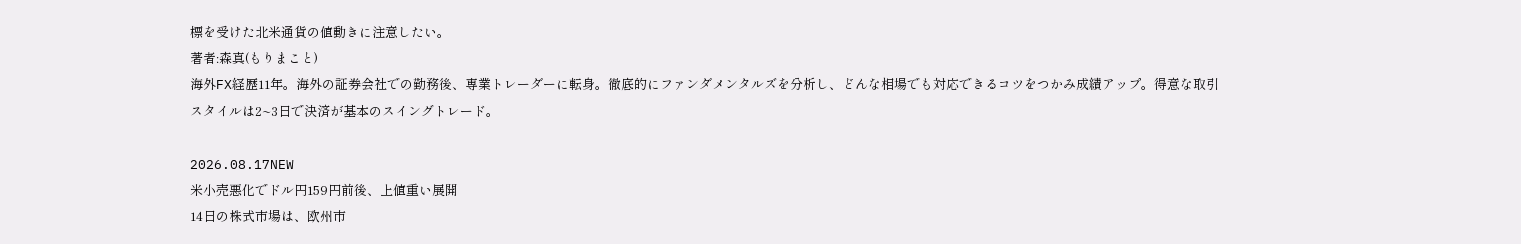標を受けた北米通貨の値動きに注意したい。
著者:森真(もりまこと)
海外FX経歴11年。海外の証券会社での勤務後、専業トレーダーに転身。徹底的にファンダメンタルズを分析し、どんな相場でも対応できるコツをつかみ成績アップ。得意な取引スタイルは2~3日で決済が基本のスイングトレード。

2026.08.17NEW
米小売悪化でドル円159円前後、上値重い展開
14日の株式市場は、欧州市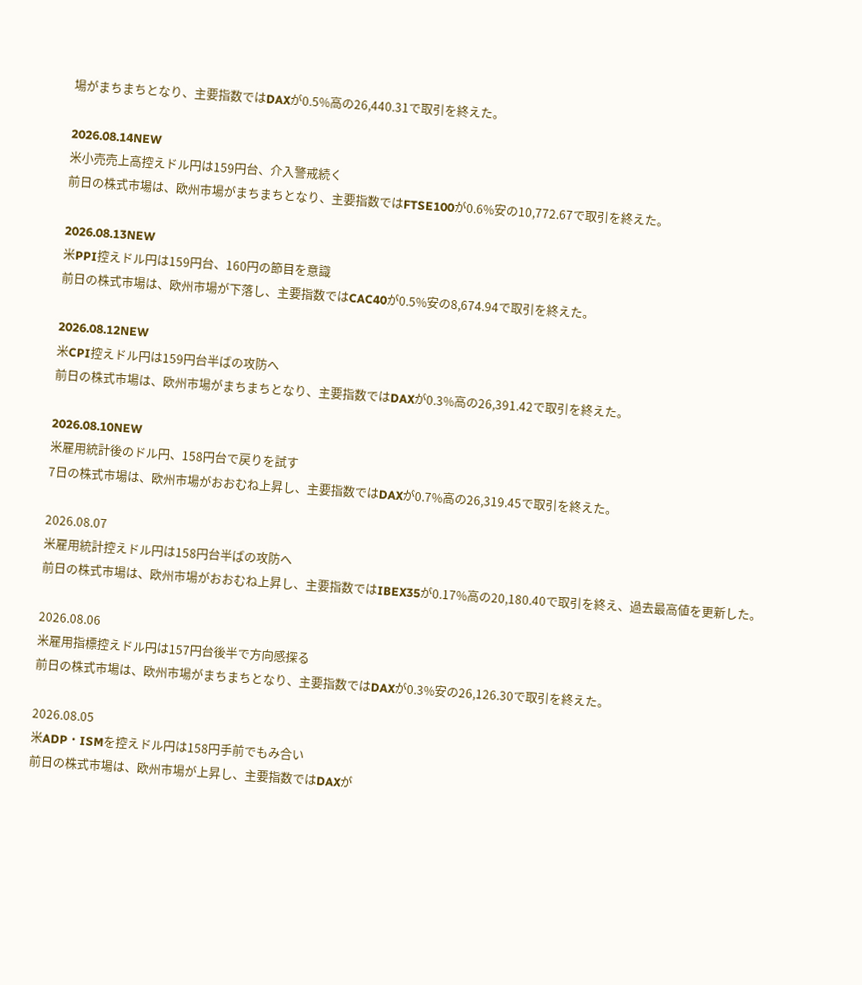場がまちまちとなり、主要指数ではDAXが0.5%高の26,440.31で取引を終えた。

2026.08.14NEW
米小売売上高控えドル円は159円台、介入警戒続く
前日の株式市場は、欧州市場がまちまちとなり、主要指数ではFTSE100が0.6%安の10,772.67で取引を終えた。

2026.08.13NEW
米PPI控えドル円は159円台、160円の節目を意識
前日の株式市場は、欧州市場が下落し、主要指数ではCAC40が0.5%安の8,674.94で取引を終えた。

2026.08.12NEW
米CPI控えドル円は159円台半ばの攻防へ
前日の株式市場は、欧州市場がまちまちとなり、主要指数ではDAXが0.3%高の26,391.42で取引を終えた。

2026.08.10NEW
米雇用統計後のドル円、158円台で戻りを試す
7日の株式市場は、欧州市場がおおむね上昇し、主要指数ではDAXが0.7%高の26,319.45で取引を終えた。

2026.08.07
米雇用統計控えドル円は158円台半ばの攻防へ
前日の株式市場は、欧州市場がおおむね上昇し、主要指数ではIBEX35が0.17%高の20,180.40で取引を終え、過去最高値を更新した。

2026.08.06
米雇用指標控えドル円は157円台後半で方向感探る
前日の株式市場は、欧州市場がまちまちとなり、主要指数ではDAXが0.3%安の26,126.30で取引を終えた。

2026.08.05
米ADP・ISMを控えドル円は158円手前でもみ合い
前日の株式市場は、欧州市場が上昇し、主要指数ではDAXが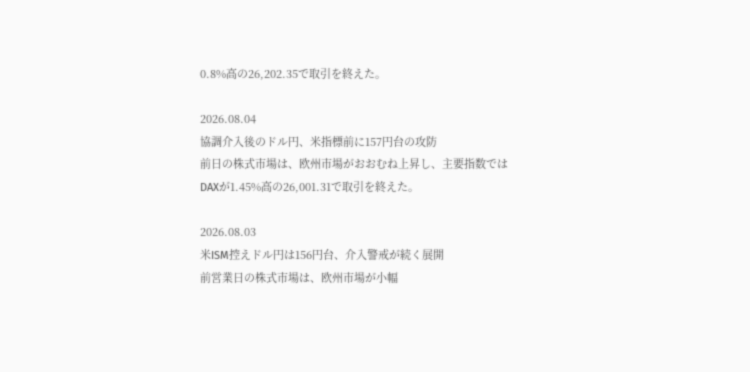0.8%高の26,202.35で取引を終えた。

2026.08.04
協調介入後のドル円、米指標前に157円台の攻防
前日の株式市場は、欧州市場がおおむね上昇し、主要指数ではDAXが1.45%高の26,001.31で取引を終えた。

2026.08.03
米ISM控えドル円は156円台、介入警戒が続く展開
前営業日の株式市場は、欧州市場が小幅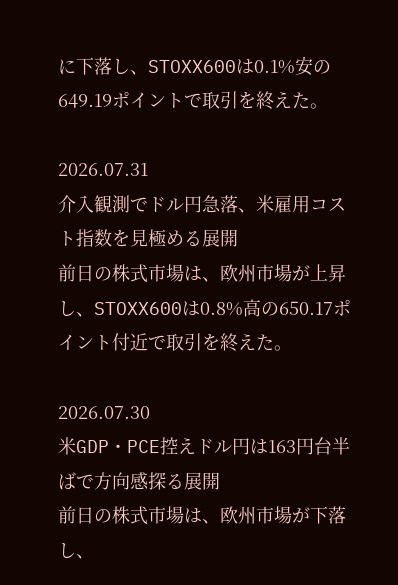に下落し、STOXX600は0.1%安の649.19ポイントで取引を終えた。

2026.07.31
介入観測でドル円急落、米雇用コスト指数を見極める展開
前日の株式市場は、欧州市場が上昇し、STOXX600は0.8%高の650.17ポイント付近で取引を終えた。

2026.07.30
米GDP・PCE控えドル円は163円台半ばで方向感探る展開
前日の株式市場は、欧州市場が下落し、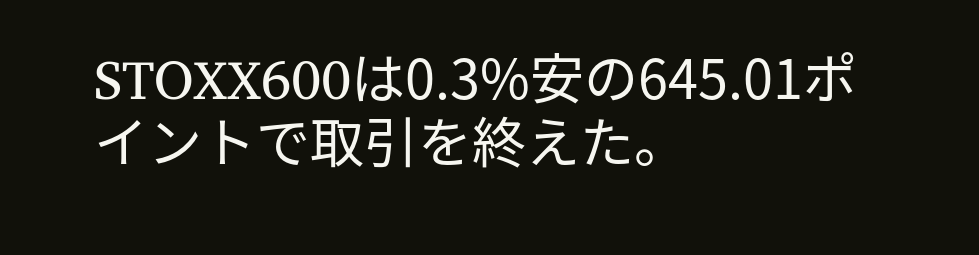STOXX600は0.3%安の645.01ポイントで取引を終えた。